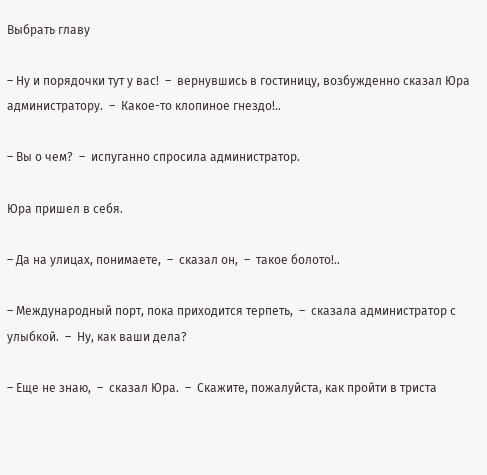Выбрать главу

– Ну и порядочки тут у вас!  –  вернувшись в гостиницу, возбужденно сказал Юра администратору.  –  Какое-то клопиное гнездо!..

– Вы о чем?  –  испуганно спросила администратор.

Юра пришел в себя.

– Да на улицах, понимаете,  –  сказал он,  –  такое болото!..

– Международный порт, пока приходится терпеть,  –  сказала администратор с улыбкой.  –  Ну, как ваши дела?

– Еще не знаю,  –  сказал Юра.  –  Скажите, пожалуйста, как пройти в триста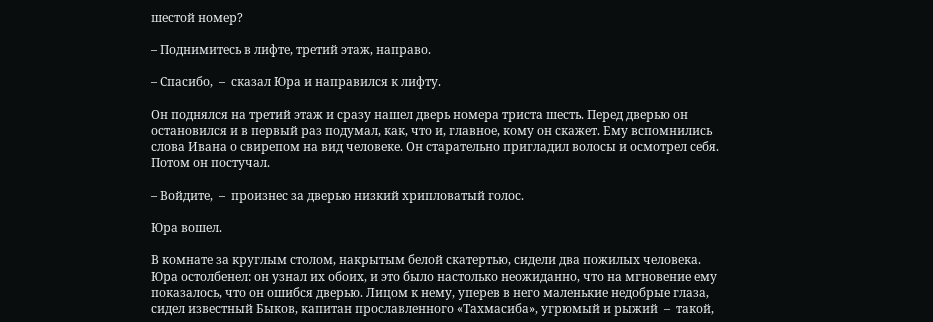шестой номер?

– Поднимитесь в лифте, третий этаж, направо.

– Спасибо,  –  сказал Юра и направился к лифту.

Он поднялся на третий этаж и сразу нашел дверь номера триста шесть. Перед дверью он остановился и в первый раз подумал, как, что и, главное, кому он скажет. Ему вспомнились слова Ивана о свирепом на вид человеке. Он старательно пригладил волосы и осмотрел себя. Потом он постучал.

– Войдите,  –  произнес за дверью низкий хрипловатый голос.

Юра вошел.

В комнате за круглым столом, накрытым белой скатертью, сидели два пожилых человека. Юра остолбенел: он узнал их обоих, и это было настолько неожиданно, что на мгновение ему показалось, что он ошибся дверью. Лицом к нему, уперев в него маленькие недобрые глаза, сидел известный Быков, капитан прославленного «Тахмасиба», угрюмый и рыжий  –  такой,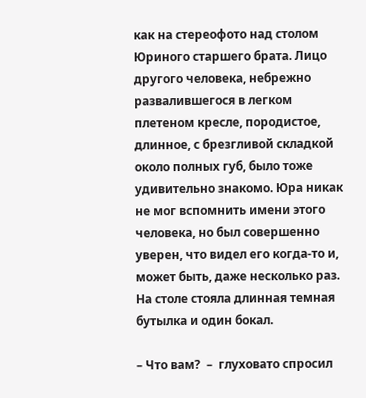как на стереофото над столом Юриного старшего брата. Лицо другого человека, небрежно развалившегося в легком плетеном кресле, породистое, длинное, с брезгливой складкой около полных губ, было тоже удивительно знакомо. Юра никак не мог вспомнить имени этого человека, но был совершенно уверен, что видел его когда-то и, может быть, даже несколько раз. На столе стояла длинная темная бутылка и один бокал.

– Что вам?  –  глуховато спросил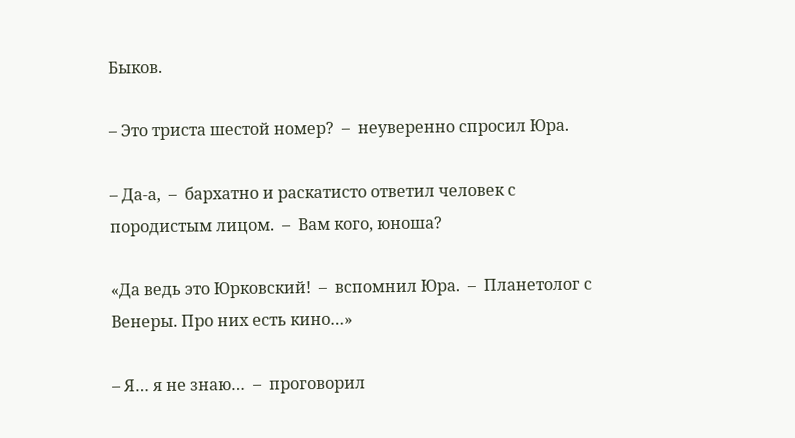Быков.

– Это триста шестой номер?  –  неуверенно спросил Юра.

– Да-а,  –  бархатно и раскатисто ответил человек с породистым лицом.  –  Вам кого, юноша?

«Да ведь это Юрковский!  –  вспомнил Юра.  –  Планетолог с Венеры. Про них есть кино…»

– Я… я не знаю…  –  проговорил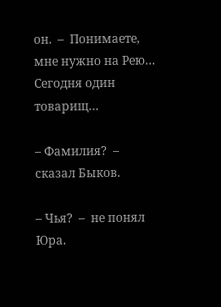он.  –  Понимаете, мне нужно на Рею… Сегодня один товарищ…

– Фамилия?  –  сказал Быков.

– Чья?  –  не понял Юра.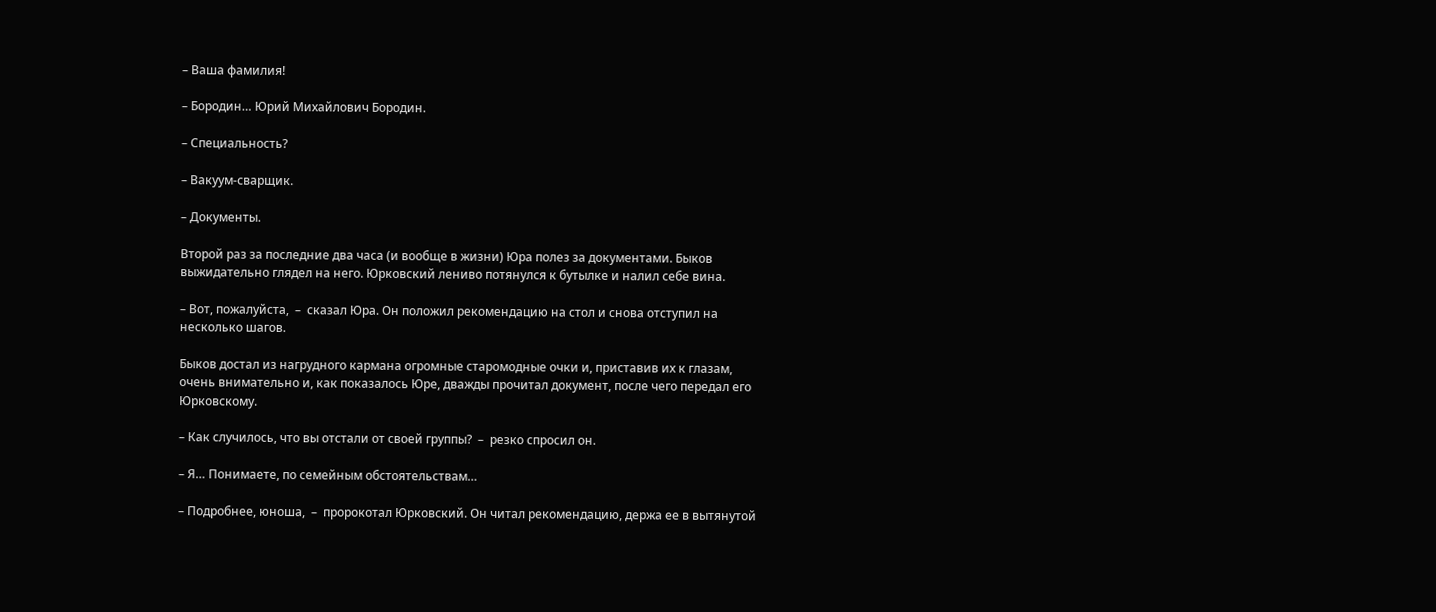– Ваша фамилия!

– Бородин… Юрий Михайлович Бородин.

– Специальность?

– Вакуум-сварщик.

– Документы.

Второй раз за последние два часа (и вообще в жизни) Юра полез за документами. Быков выжидательно глядел на него. Юрковский лениво потянулся к бутылке и налил себе вина.

– Вот, пожалуйста,  –  сказал Юра. Он положил рекомендацию на стол и снова отступил на несколько шагов.

Быков достал из нагрудного кармана огромные старомодные очки и, приставив их к глазам, очень внимательно и, как показалось Юре, дважды прочитал документ, после чего передал его Юрковскому.

– Как случилось, что вы отстали от своей группы?  –  резко спросил он.

– Я… Понимаете, по семейным обстоятельствам…

– Подробнее, юноша,  –  пророкотал Юрковский. Он читал рекомендацию, держа ее в вытянутой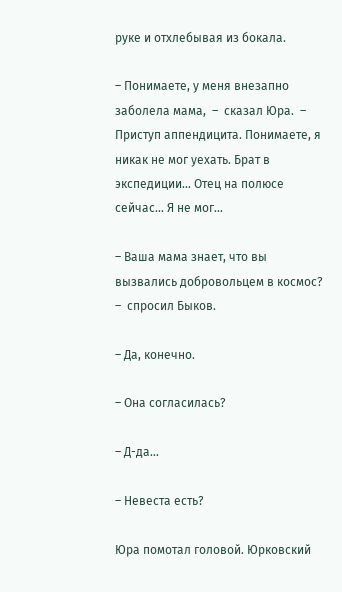руке и отхлебывая из бокала.

– Понимаете, у меня внезапно заболела мама,  –  сказал Юра.  –  Приступ аппендицита. Понимаете, я никак не мог уехать. Брат в экспедиции… Отец на полюсе сейчас… Я не мог…

– Ваша мама знает, что вы вызвались добровольцем в космос?  –  спросил Быков.

– Да, конечно.

– Она согласилась?

– Д-да…

– Невеста есть?

Юра помотал головой. Юрковский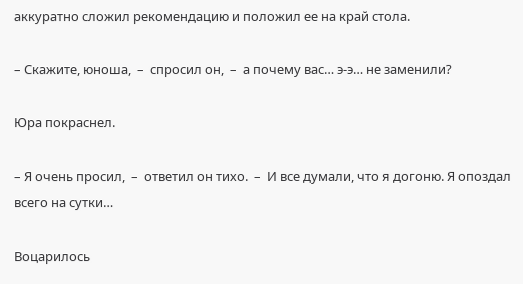аккуратно сложил рекомендацию и положил ее на край стола.

– Скажите, юноша,  –  спросил он,  –  а почему вас… э-э… не заменили?

Юра покраснел.

– Я очень просил,  –  ответил он тихо.  –  И все думали, что я догоню. Я опоздал всего на сутки…

Воцарилось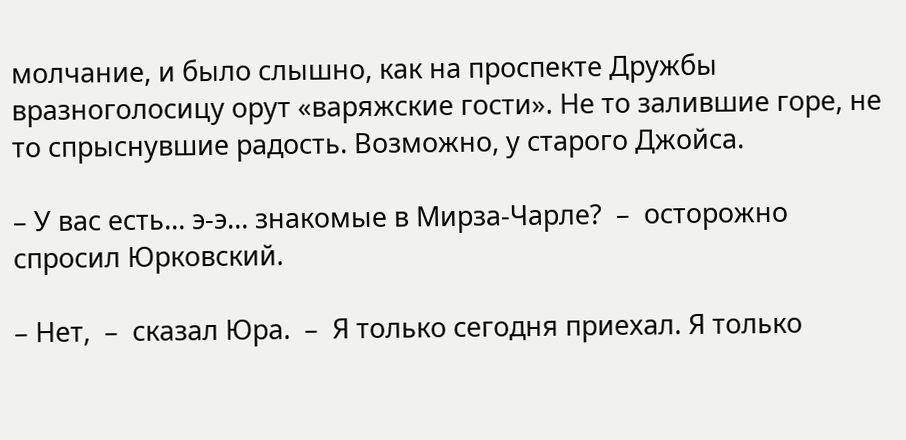молчание, и было слышно, как на проспекте Дружбы вразноголосицу орут «варяжские гости». Не то залившие горе, не то спрыснувшие радость. Возможно, у старого Джойса.

– У вас есть… э-э… знакомые в Мирза-Чарле?  –  осторожно спросил Юрковский.

– Нет,  –  сказал Юра.  –  Я только сегодня приехал. Я только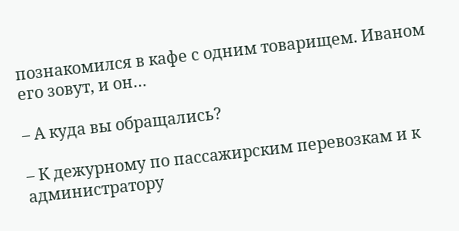познакомился в кафе с одним товарищем. Иваном его зовут, и он…

– А куда вы обращались?

– К дежурному по пассажирским перевозкам и к администратору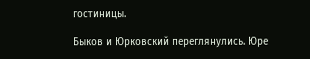гостиницы.

Быков и Юрковский переглянулись. Юре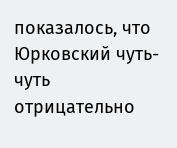показалось, что Юрковский чуть-чуть отрицательно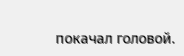покачал головой.